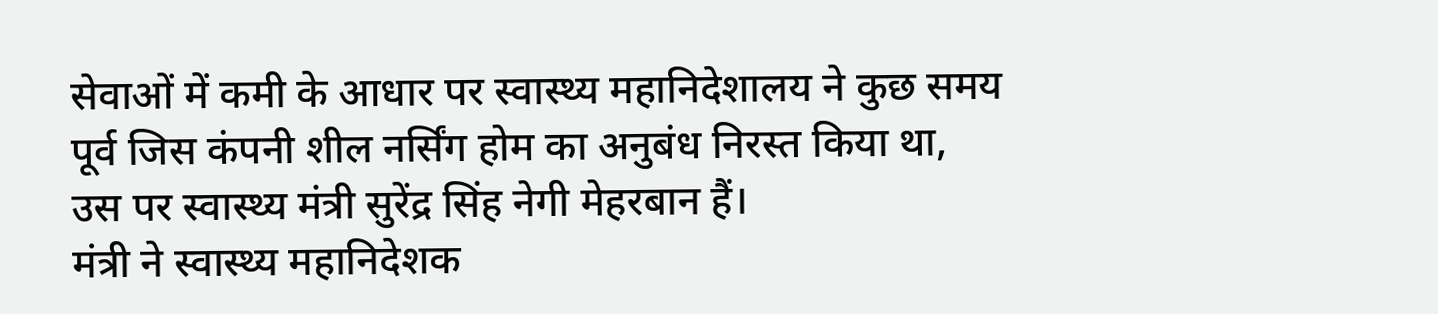सेवाओं में कमी के आधार पर स्वास्थ्य महानिदेशालय ने कुछ समय पूर्व जिस कंपनी शील नर्सिंग होम का अनुबंध निरस्त किया था, उस पर स्वास्थ्य मंत्री सुरेंद्र सिंह नेगी मेहरबान हैं।
मंत्री ने स्वास्थ्य महानिदेशक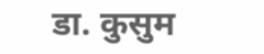डा. कुसुम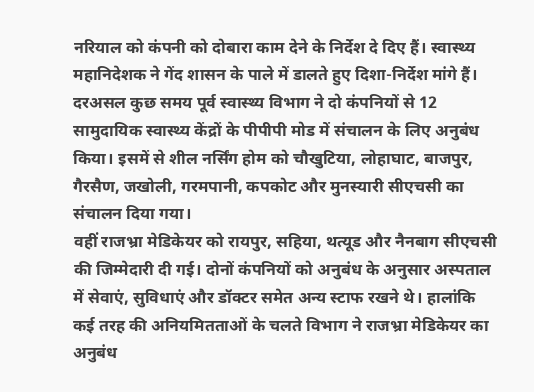नरियाल को कंपनी को दोबारा काम देने के निर्देश दे दिए हैं। स्वास्थ्य महानिदेशक ने गेंद शासन के पाले में डालते हुए दिशा-निर्देश मांगे हैं। दरअसल कुछ समय पूर्व स्वास्थ्य विभाग ने दो कंपनियों से 12 सामुदायिक स्वास्थ्य केंद्रों के पीपीपी मोड में संचालन के लिए अनुबंध किया। इसमें से शील नर्सिंग होम को चौखुटिया, लोहाघाट, बाजपुर, गैरसैण, जखोली, गरमपानी, कपकोट और मुनस्यारी सीएचसी का संचालन दिया गया।
वहीं राजभ्रा मेडिकेयर को रायपुर, सहिया, थत्यूड और नैनबाग सीएचसी की जिम्मेदारी दी गई। दोनों कंपनियों को अनुबंध के अनुसार अस्पताल में सेवाएं, सुविधाएं और डॉक्टर समेत अन्य स्टाफ रखने थे। हालांकि कई तरह की अनियमितताओं के चलते विभाग ने राजभ्रा मेडिकेयर का अनुबंध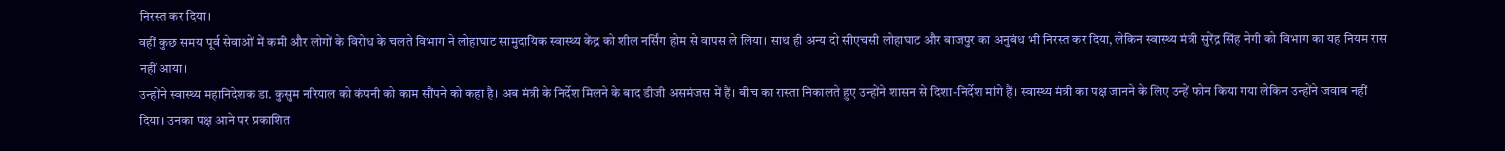निरस्त कर दिया।
वहीं कुछ समय पूर्व सेवाओं में कमी और लोगों के विरोध के चलते विभाग ने लोहाघाट सामुदायिक स्वास्थ्य केंद्र को शील नर्सिंग होम से वापस ले लिया। साथ ही अन्य दो सीएचसी लोहाघाट और बाजपुर का अनुबंध भी निरस्त कर दिया, लेकिन स्वास्थ्य मंत्री सुरेंद्र सिंह नेगी को विभाग का यह नियम रास नहीं आया।
उन्होंने स्वास्थ्य महानिदेशक डा. कुसुम नरियाल को कंपनी को काम सौंपने को कहा है। अब मंत्री के निर्देश मिलने के बाद डीजी असमंजस में हैं। बीच का रास्ता निकालते हुए उन्होंने शासन से दिशा-निर्देश मांगे हैं। स्वास्थ्य मंत्री का पक्ष जानने के लिए उन्हें फोन किया गया लेकिन उन्होंने जवाब नहीं दिया। उनका पक्ष आने पर प्रकाशित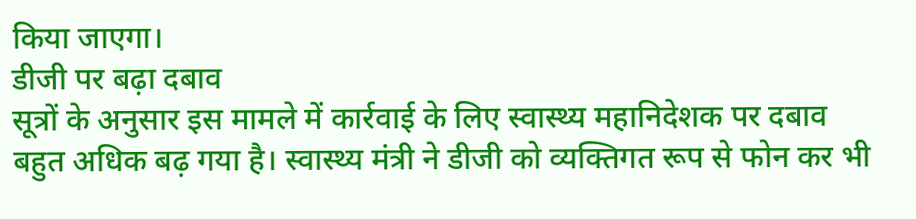किया जाएगा।
डीजी पर बढ़ा दबाव
सूत्रों के अनुसार इस मामले में कार्रवाई के लिए स्वास्थ्य महानिदेशक पर दबाव बहुत अधिक बढ़ गया है। स्वास्थ्य मंत्री ने डीजी को व्यक्तिगत रूप से फोन कर भी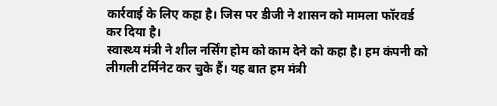कार्रवाई के लिए कहा है। जिस पर डीजी ने शासन को मामला फॉरवर्ड कर दिया है।
स्वास्थ्य मंत्री ने शील नर्सिंग होम को काम देने को कहा है। हम कंपनी को लीगली टर्मिनेट कर चुके हैं। यह बात हम मंत्री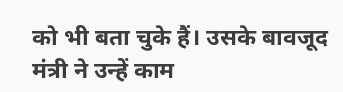को भी बता चुके हैं। उसके बावजूद मंत्री ने उन्हें काम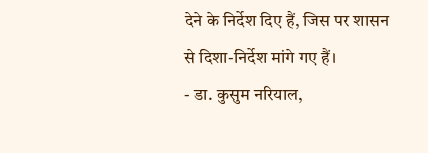देने के निर्देश दिए हैं, जिस पर शासन से दिशा-निर्देश मांगे गए हैं।
- डा. कुसुम नरियाल,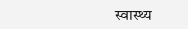स्वास्थ्य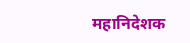महानिदेशक